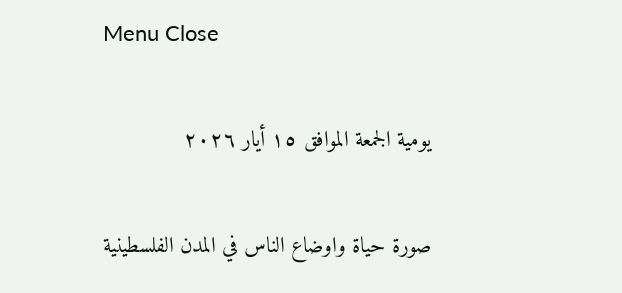Menu Close

يومية الجمعة الموافق ١٥ أيار ٢٠٢٦

صورة حياة واوضاع الناس في المدن الفلسطينية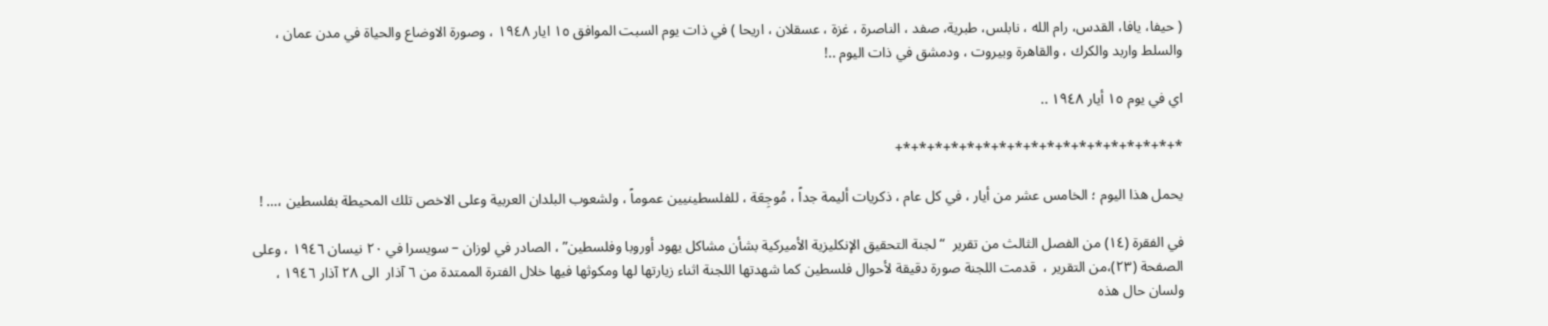( حيفا، يافا، القدس، رام الله ، نابلس، طبرية، صفد ، الناصرة ، غزة ، عسقلان ، اريحا ) في ذات يوم السبت الموافق ١٥ ايار ١٩٤٨ ، وصورة الاوضاع والحياة في مدن عمان ، والسلط واربد والكرك ، والقاهرة وبيروت ، ودمشق في ذات اليوم ..!

اي في يوم ١٥ أيار ١٩٤٨ ..

*+*+*+*+*+*+*+*+*+*+*+*+*+*+*+*+*+*+

يحمل هذا اليوم ؛ الخامس عشر من أيار ، في كل عام ، ذكريات أليمة جداً ، مُوجِعَة ، للفلسطينيين عموماً ، ولشعوب البلدان العربية وعلى الاخص تلك المحيطة بفلسطين ،… !

في الفقرة (١٤) من الفصل الثالث من تقرير  “لجنة التحقيق الإنكليزية الأميركية بشأن مشاكل يهود أوروبا وفلسطين” ، الصادر في لوزان – سويسرا في ٢٠ نيسان ١٩٤٦ ، وعلى الصفحة (٢٣)،من التقرير ،  قدمت اللجنة صورة دقيقة لأحوال فلسطين كما شهدتها اللجنة اثناء زيارتها لها ومكوثها فيها خلال الفترة الممتدة من ٦ آذار  الى ٢٨ آذار ١٩٤٦ ، ولسان حال هذه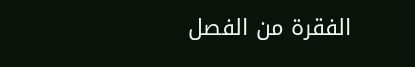الفقرة من الفصل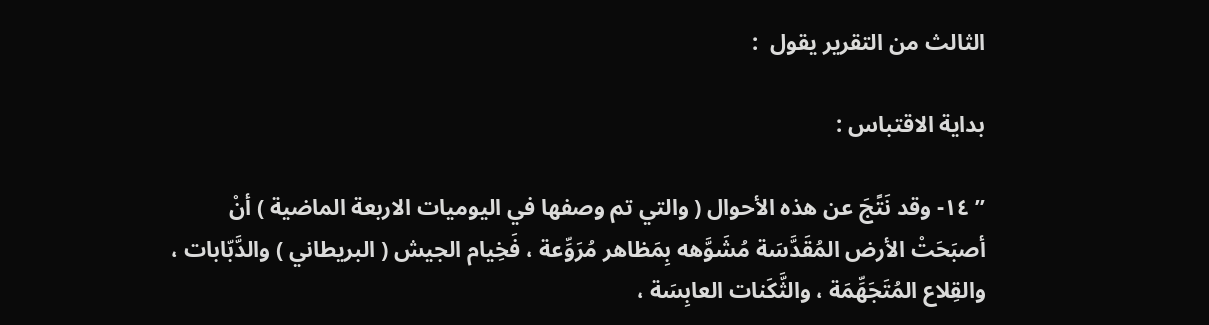الثالث من التقرير يقول  :

بداية الاقتباس :

” ١٤- وقد نَتًجَ عن هذه الأحوال ( والتي تم وصفها في اليوميات الاربعة الماضية ) أنْ أصبَحَتْ الأرض المُقَدَّسَة مُشَوَّهه بِمَظاهر مُرَوِّعة ، فَخِيام الجيش ( البريطاني ) والدَّبّابات ، والقِلاع المُتَجَهِّمَة ، والثَّكَنات العابِسَة ،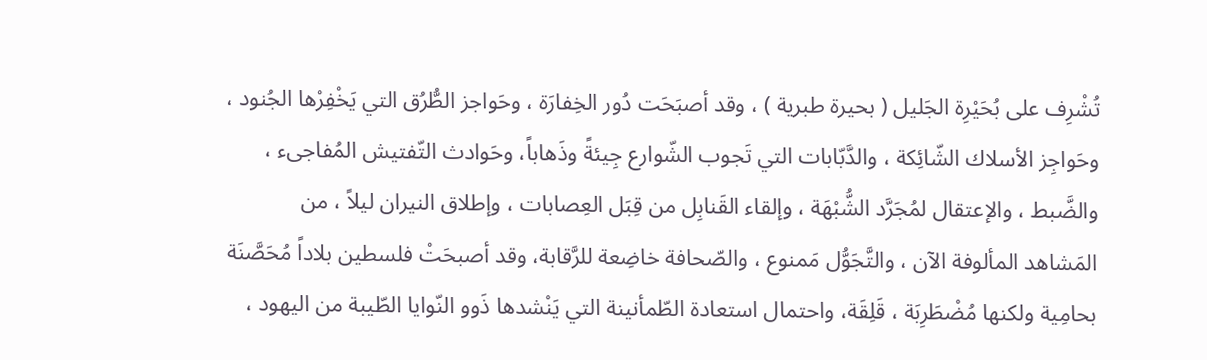تُشْرِف على بُحَيْرِة الجَليل ( بحيرة طبرية ) ، وقد أصبَحَت دُور الخِفارَة ، وحَواجز الطُّرُق التي يَخْفِرْها الجُنود ، وحَواجِز الأسلاك الشّائِكة ، والدَّبّابات التي تَجوب الشّوارع جِيئةً وذَهاباً، وحَوادث التّفتيش المُفاجىء ، والضَّبط ، والإعتقال لمُجَرَّد الشُّبْهَة ، وإلقاء القَنابِل من قِبَل العِصابات ، وإطلاق النيران ليلاً ، من المَشاهد المألوفة الآن ، والتَّجَوُّل مَمنوع ، والصّحافة خاضِعة للرَّقابة، وقد أصبحَتْ فلسطين بلاداً مُحَصَّنَة بحامِية ولكنها مُضْطَرِبَة ، قَلِقَة، واحتمال استعادة الطّمأنينة التي يَنْشدها ذَوو النّوايا الطّيبة من اليهود ،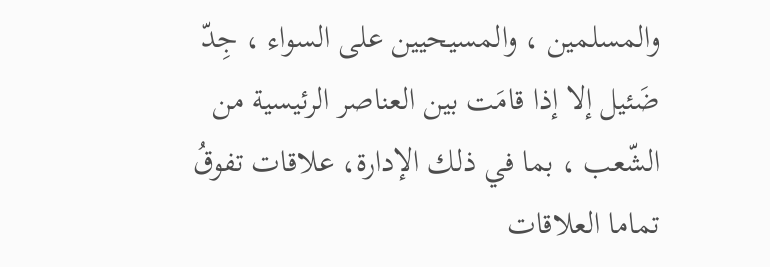والمسلمين ، والمسيحيين على السواء ، جِدّ ضَئيل إلا إذا قامَت بين العناصر الرئيسية من الشّعب ، بما في ذلك الإدارة، علاقات تفوقُ تماما العلاقات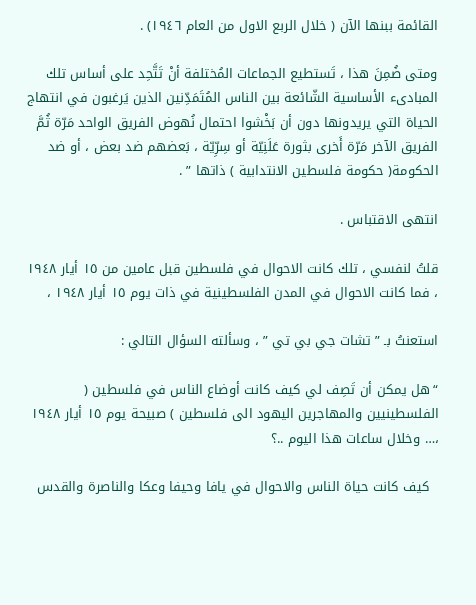القائمة ببنها الآن ( خلال الربع الاول من العام ١٩٤٦) .

ومتى ضُمِنَ هذا ، تَستطيع الجماعات المُختلفة أنْ تَتَّحِد على أساس تلك المبادىء الأساسية الشّائعة بين الناس المُتَمَدِّنين الذين يَرغبون في انتهاج الحياة التي يريدونها دون أن بَخْشوا احتمال نُهوض الفريق الواحد مَرّة ثُمَّ الفريق الآخر مَرّة أَخرى بثورة عَلَنِيّة أو سِرِّيّة ، بَعضهم ضد بعض ، أو ضد الحكومة( حكومة فلسطين الانتدابية ) ذاتها ” .

انتهى الاقتباس .

قلتُ لنفسي ، تلك كانت الاحوال في فلسطين قبل عامين من ١٥ أيار ١٩٤٨ ، فما كانت الاحوال في المدن الفلسطينية في ذات يوم ١٥ أيار ١٩٤٨ ،

استعنتُ بـ ” تشات جي بي تي ” ، وسألته السؤال التالي :

“هل يمكن أن تَصِف لي كيف كانت أوضاع الناس في فلسطين ( الفلسطينيين والمهاجرين اليهود الى فلسطين ) صبيحة يوم ١٥ أيار ١٩٤٨ ،… وخلال ساعات هذا اليوم ..؟

  كيف كانت حياة الناس والاحوال في يافا وحيفا وعكا والناصرة والقدس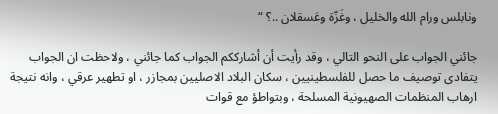ونابلس ورام الله والخليل ، وغَزّة وعَسقلان ..؟ “

جائني الجواب على النحو التالي ، وقد رأيت أن أشارككم الجواب كما جائني ، ولاحظت ان الجواب يتفادى توصيف ما حصل للفلسطينيين ، سكان البلاد الاصليين بمجازر ، او تطهير عرقي ، وانه نتيجة ارهاب المنظمات الصهيونية المسلحة ، وبتواطؤ مع قوات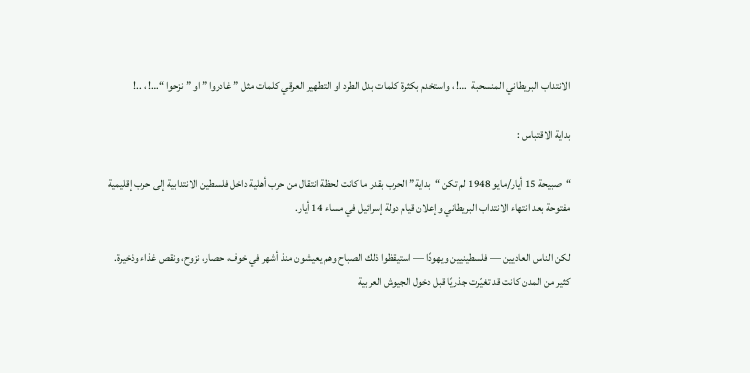الانتداب البريطاني المنسحبة  …! ، واستخدم بكثرة كلمات بدل الطرد او التطهير العرقي كلمات مثل ” غادروا ” او ” نزحوا “…! ، ..!

بداية الاقتباس :

“صبيحة 15 أيار/مايو 1948 لم تكن “بداية” الحرب بقدر ما كانت لحظة انتقال من حرب أهلية داخل فلسطين الانتدابية إلى حرب إقليمية مفتوحة بعد انتهاء الانتداب البريطاني وإعلان قيام دولة إسرائيل في مساء 14 أيار.

لكن الناس العاديين — فلسطينيين ويهودًا — استيقظوا ذلك الصباح وهم يعيشون منذ أشهر في خوف، حصار، نزوح، ونقص غذاء وذخيرة. كثير من المدن كانت قد تغيّرت جذريًا قبل دخول الجيوش العربية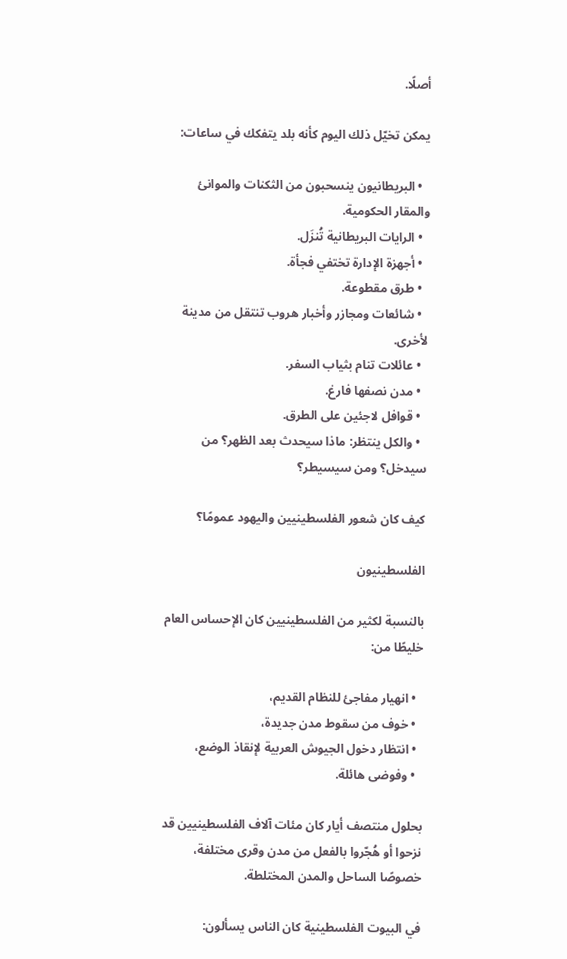أصلًا.

يمكن تخيّل ذلك اليوم كأنه بلد يتفكك في ساعات:

  • البريطانيون ينسحبون من الثكنات والموانئ والمقار الحكومية.
  • الرايات البريطانية تُنزَل.
  • أجهزة الإدارة تختفي فجأة.
  • طرق مقطوعة.
  • شائعات ومجازر وأخبار هروب تنتقل من مدينة لأخرى.
  • عائلات تنام بثياب السفر.
  • مدن نصفها فارغ.
  • قوافل لاجئين على الطرق.
  • والكل ينتظر: ماذا سيحدث بعد الظهر؟ من سيدخل؟ ومن سيسيطر؟

كيف كان شعور الفلسطينيين واليهود عمومًا؟

الفلسطينيون

بالنسبة لكثير من الفلسطينيين كان الإحساس العام خليطًا من:

  • انهيار مفاجئ للنظام القديم،
  • خوف من سقوط مدن جديدة،
  • انتظار دخول الجيوش العربية لإنقاذ الوضع،
  • وفوضى هائلة.

بحلول منتصف أيار كان مئات آلاف الفلسطينيين قد نزحوا أو هُجّروا بالفعل من مدن وقرى مختلفة، خصوصًا الساحل والمدن المختلطة.

في البيوت الفلسطينية كان الناس يسألون: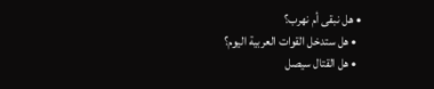• هل نبقى أم نهرب؟
  • هل ستدخل القوات العربية اليوم؟
  • هل القتال سيصل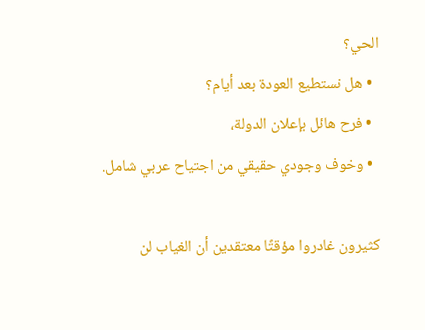الحي؟
  • هل نستطيع العودة بعد أيام؟
  • فرح هائل بإعلان الدولة،
  • وخوف وجودي حقيقي من اجتياح عربي شامل.

كثيرون غادروا مؤقتًا معتقدين أن الغياب لن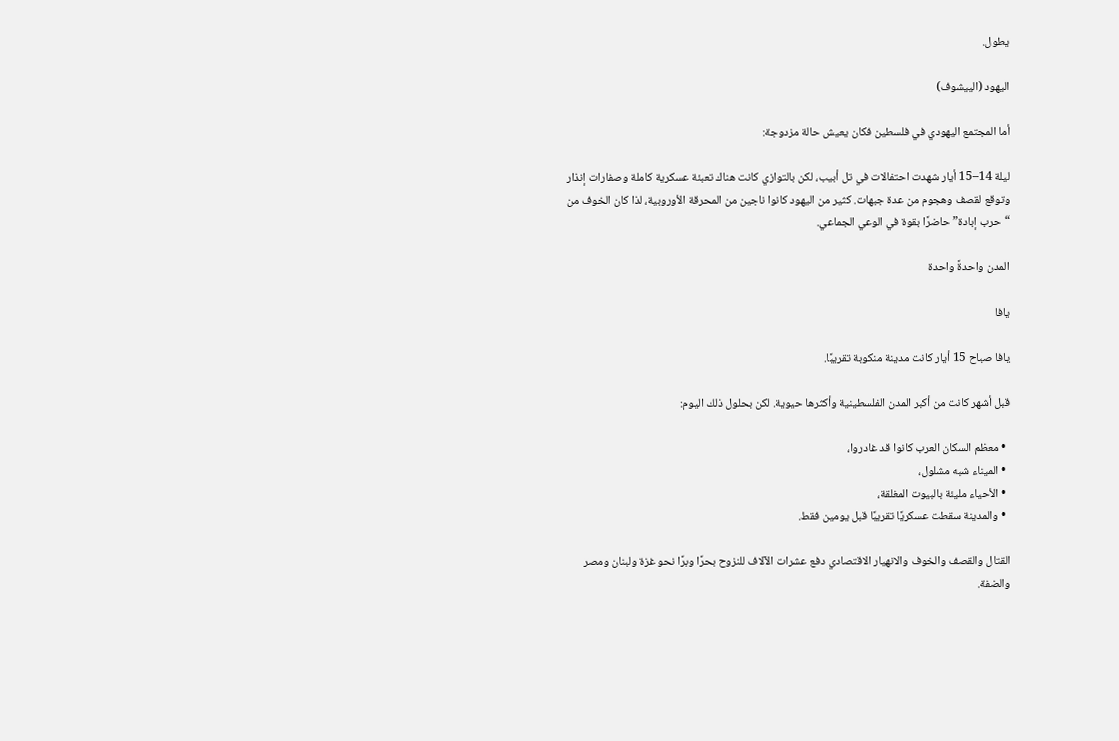يطول.

اليهود (الييشوف)

أما المجتمع اليهودي في فلسطين فكان يعيش حالة مزدوجة:

ليلة 14–15 أيار شهدت احتفالات في تل أبيب، لكن بالتوازي كانت هناك تعبئة عسكرية كاملة وصفارات إنذار وتوقع لقصف وهجوم من عدة جبهات. كثير من اليهود كانوا ناجين من المحرقة الأوروبية، لذا كان الخوف من “حرب إبادة” حاضرًا بقوة في الوعي الجماعي.

المدن واحدةً واحدة

يافا

يافا صباح 15 أيار كانت مدينة منكوبة تقريبًا.

قبل أشهر كانت من أكبر المدن الفلسطينية وأكثرها حيوية. لكن بحلول ذلك اليوم:

  • معظم السكان العرب كانوا قد غادروا،
  • الميناء شبه مشلول،
  • الأحياء مليئة بالبيوت المغلقة،
  • والمدينة سقطت عسكريًا تقريبًا قبل يومين فقط.

القتال والقصف والخوف والانهيار الاقتصادي دفع عشرات الآلاف للنزوح بحرًا وبرًا نحو غزة ولبنان ومصر والضفة.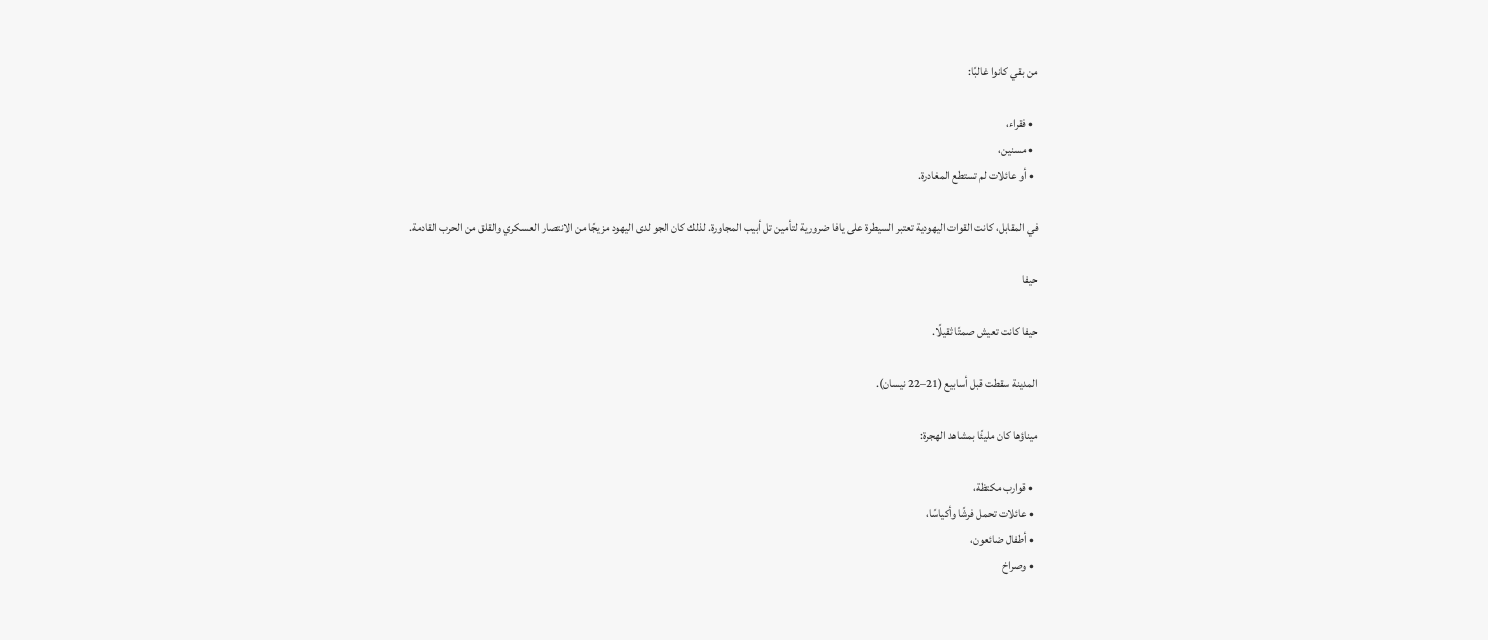من بقي كانوا غالبًا:

  • فقراء،
  • مسنين،
  • أو عائلات لم تستطع المغادرة.

في المقابل، كانت القوات اليهودية تعتبر السيطرة على يافا ضرورية لتأمين تل أبيب المجاورة. لذلك كان الجو لدى اليهود مزيجًا من الانتصار العسكري والقلق من الحرب القادمة.

حيفا

حيفا كانت تعيش صمتًا ثقيلًا.

المدينة سقطت قبل أسابيع (21–22 نيسان).

ميناؤها كان مليئًا بمشاهد الهجرة:

  • قوارب مكتظة،
  • عائلات تحمل فرشًا وأكياسًا،
  • أطفال ضائعون،
  • وصراخ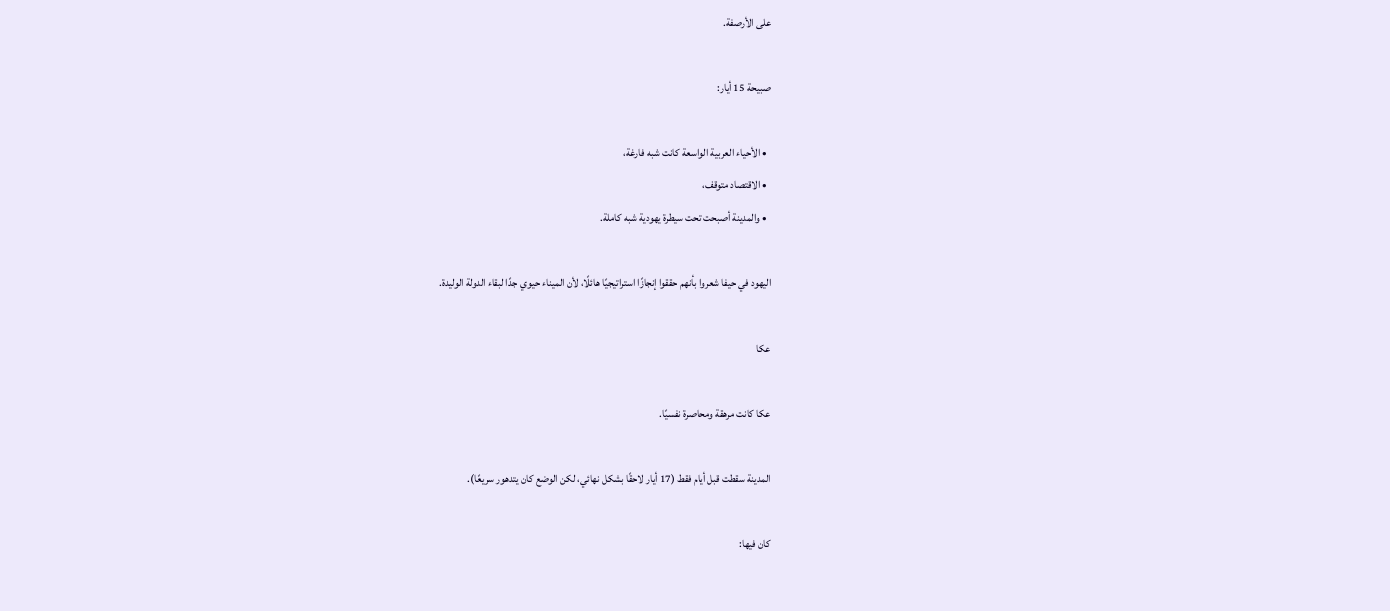على الأرصفة.

صبيحة 15 أيار:

  • الأحياء العربية الواسعة كانت شبه فارغة،
  • الاقتصاد متوقف،
  • والمدينة أصبحت تحت سيطرة يهودية شبه كاملة.

اليهود في حيفا شعروا بأنهم حققوا إنجازًا استراتيجيًا هائلًا، لأن الميناء حيوي جدًا لبقاء الدولة الوليدة.

عكا

عكا كانت مرهقة ومحاصرة نفسيًا.

المدينة سقطت قبل أيام فقط (17 أيار لاحقًا بشكل نهائي، لكن الوضع كان يتدهور سريعًا).

كان فيها: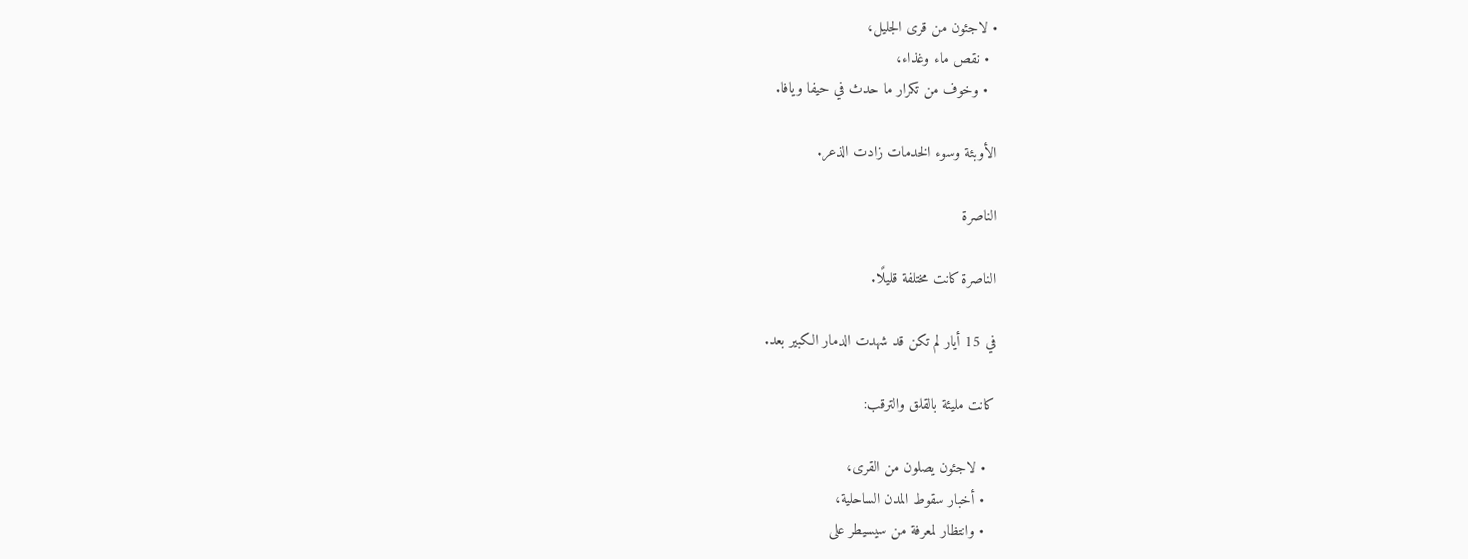• لاجئون من قرى الجليل،
  • نقص ماء وغذاء،
  • وخوف من تكرار ما حدث في حيفا ويافا.

الأوبئة وسوء الخدمات زادت الذعر.

الناصرة

الناصرة كانت مختلفة قليلًا.

في 15 أيار لم تكن قد شهدت الدمار الكبير بعد.

كانت مليئة بالقلق والترقب:

  • لاجئون يصلون من القرى،
  • أخبار سقوط المدن الساحلية،
  • وانتظار لمعرفة من سيسيطر على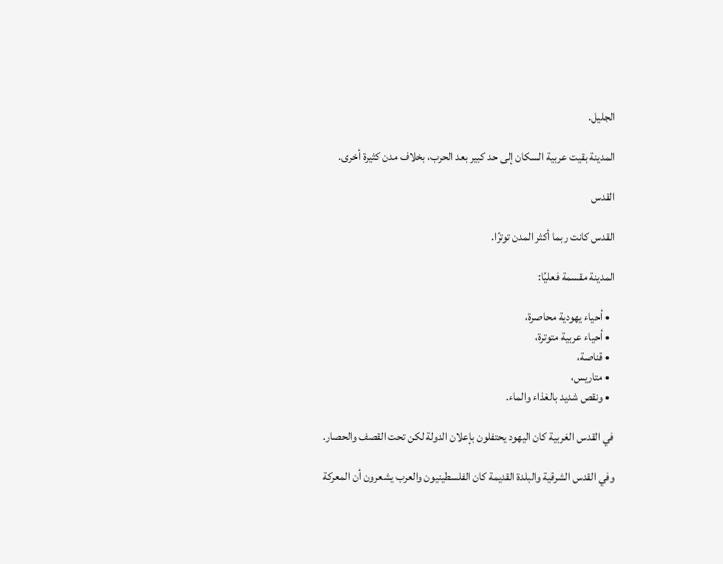الجليل.

المدينة بقيت عربية السكان إلى حد كبير بعد الحرب، بخلاف مدن كثيرة أخرى.

القدس

القدس كانت ربما أكثر المدن توترًا.

المدينة مقسمة فعليًا:

  • أحياء يهودية محاصرة،
  • أحياء عربية متوترة،
  • قناصة،
  • متاريس،
  • ونقص شديد بالغذاء والماء.

في القدس الغربية كان اليهود يحتفلون بإعلان الدولة لكن تحت القصف والحصار.

وفي القدس الشرقية والبلدة القديمة كان الفلسطينيون والعرب يشعرون أن المعركة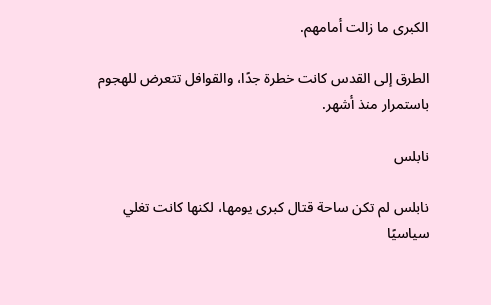الكبرى ما زالت أمامهم.

الطرق إلى القدس كانت خطرة جدًا، والقوافل تتعرض للهجوم باستمرار منذ أشهر.

نابلس

نابلس لم تكن ساحة قتال كبرى يومها، لكنها كانت تغلي سياسيًا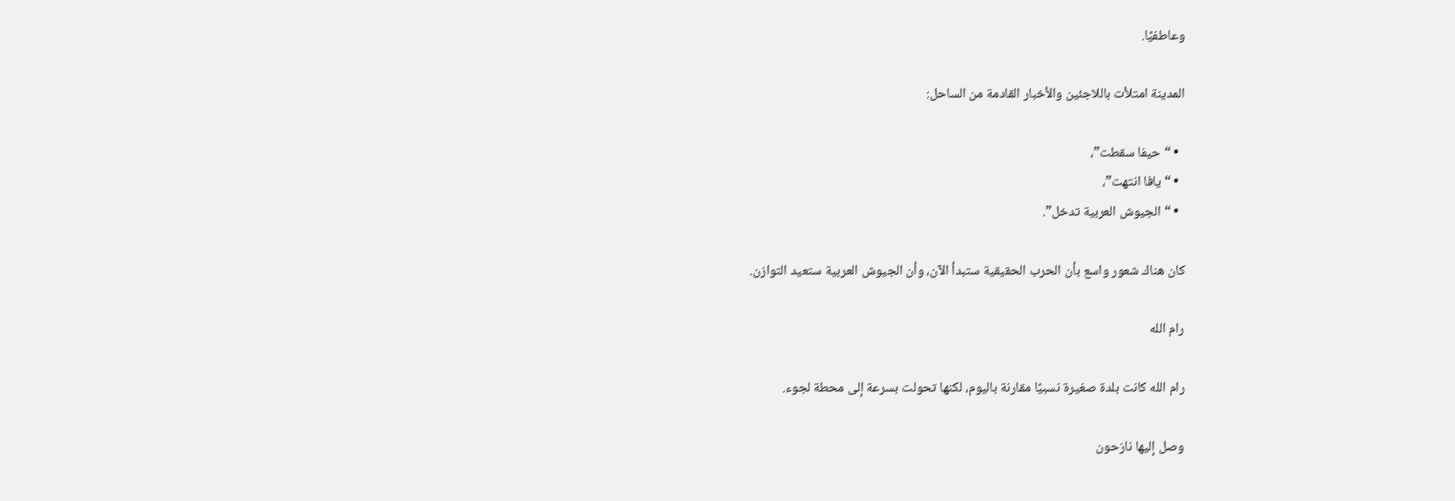وعاطفيًا.

المدينة امتلأت باللاجئين والأخبار القادمة من الساحل:

  • “حيفا سقطت”،
  • “يافا انتهت”،
  • “الجيوش العربية تدخل”.

كان هناك شعور واسع بأن الحرب الحقيقية ستبدأ الآن، وأن الجيوش العربية ستعيد التوازن.

رام الله

رام الله كانت بلدة صغيرة نسبيًا مقارنة باليوم، لكنها تحولت بسرعة إلى محطة لجوء.

وصل إليها نازحون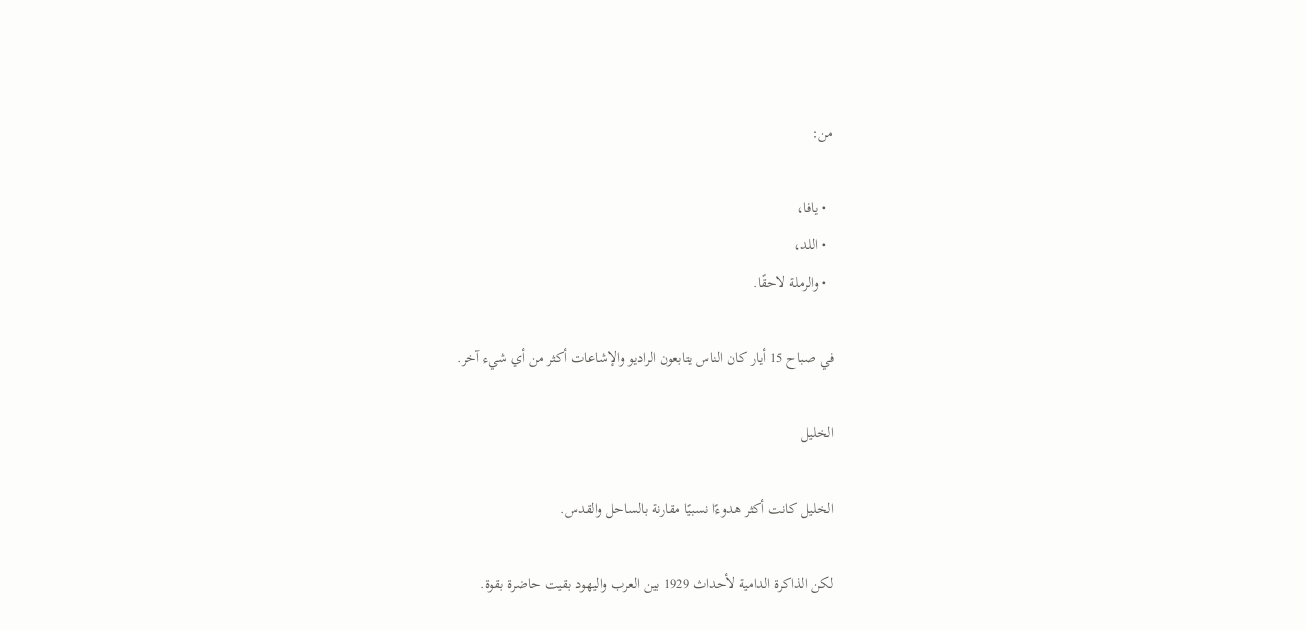من:

  • يافا،
  • اللد،
  • والرملة لاحقًا.

في صباح 15 أيار كان الناس يتابعون الراديو والإشاعات أكثر من أي شيء آخر.

الخليل

الخليل كانت أكثر هدوءًا نسبيًا مقارنة بالساحل والقدس.

لكن الذاكرة الدامية لأحداث 1929 بين العرب واليهود بقيت حاضرة بقوة.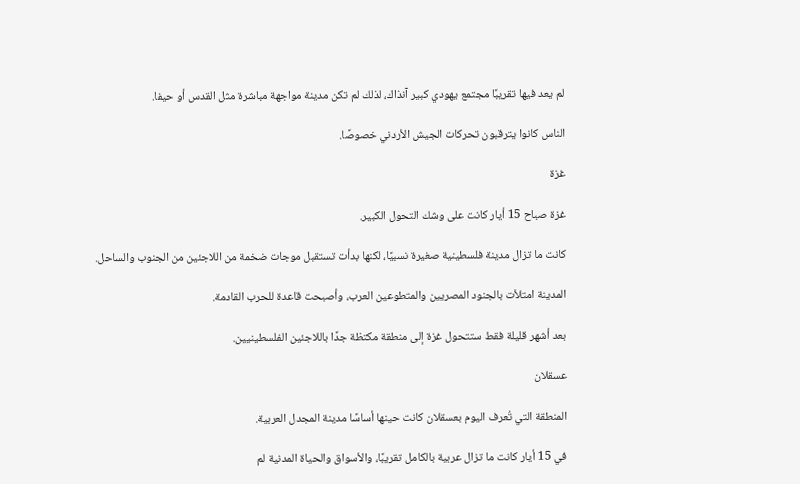لم يعد فيها تقريبًا مجتمع يهودي كبير آنذاك، لذلك لم تكن مدينة مواجهة مباشرة مثل القدس أو حيفا.

الناس كانوا يترقبون تحركات الجيش الأردني خصوصًا.

غزة

غزة صباح 15 أيار كانت على وشك التحول الكبير.

كانت ما تزال مدينة فلسطينية صغيرة نسبيًا، لكنها بدأت تستقبل موجات ضخمة من اللاجئين من الجنوب والساحل.

المدينة امتلأت بالجنود المصريين والمتطوعين العرب، وأصبحت قاعدة للحرب القادمة.

بعد أشهر قليلة فقط ستتحول غزة إلى منطقة مكتظة جدًا باللاجئين الفلسطينيين.

عسقلان

المنطقة التي تُعرف اليوم بعسقلان كانت حينها أساسًا مدينة المجدل العربية.

في 15 أيار كانت ما تزال عربية بالكامل تقريبًا، والأسواق والحياة المدنية لم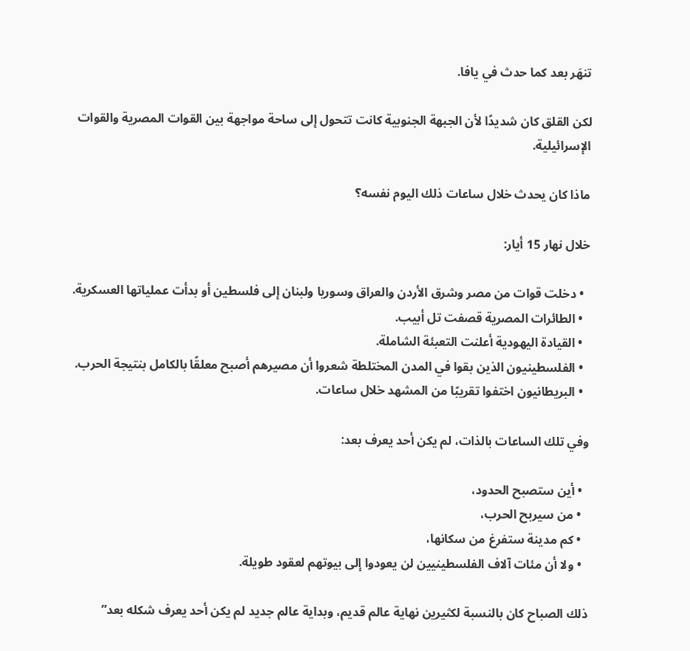تنهَر بعد كما حدث في يافا.

لكن القلق كان شديدًا لأن الجبهة الجنوبية كانت تتحول إلى ساحة مواجهة بين القوات المصرية والقوات الإسرائيلية.

ماذا كان يحدث خلال ساعات ذلك اليوم نفسه؟

خلال نهار 15 أيار:

  • دخلت قوات من مصر وشرق الأردن والعراق وسوريا ولبنان إلى فلسطين أو بدأت عملياتها العسكرية.
  • الطائرات المصرية قصفت تل أبيب.
  • القيادة اليهودية أعلنت التعبئة الشاملة.
  • الفلسطينيون الذين بقوا في المدن المختلطة شعروا أن مصيرهم أصبح معلقًا بالكامل بنتيجة الحرب.
  • البريطانيون اختفوا تقريبًا من المشهد خلال ساعات.

وفي تلك الساعات بالذات، لم يكن أحد يعرف بعد:

  • أين ستصبح الحدود،
  • من سيربح الحرب،
  • كم مدينة ستفرغ من سكانها،
  • ولا أن مئات آلاف الفلسطينيين لن يعودوا إلى بيوتهم لعقود طويلة.

ذلك الصباح كان بالنسبة لكثيرين نهاية عالم قديم، وبداية عالم جديد لم يكن أحد يعرف شكله بعد”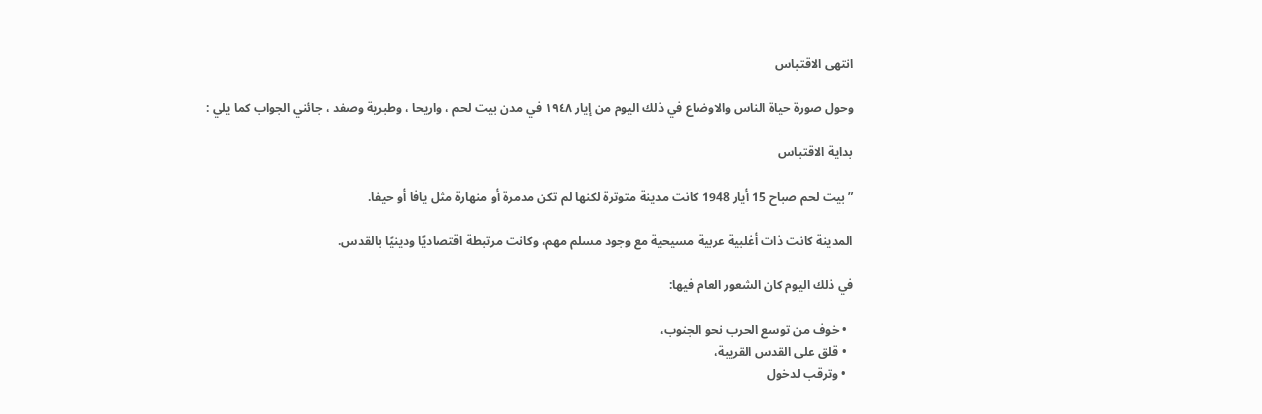انتهى الاقتباس

وحول صورة حياة الناس والاوضاع في ذلك اليوم من إيار ١٩٤٨ في مدن بيت لحم ، واريحا ، وطبرية وصفد ، جائني الجواب كما يلي :

بداية الاقتباس

” بيت لحم صباح 15 أيار 1948 كانت مدينة متوترة لكنها لم تكن مدمرة أو منهارة مثل يافا أو حيفا.

المدينة كانت ذات أغلبية عربية مسيحية مع وجود مسلم مهم، وكانت مرتبطة اقتصاديًا ودينيًا بالقدس.

في ذلك اليوم كان الشعور العام فيها:

  • خوف من توسع الحرب نحو الجنوب،
  • قلق على القدس القريبة،
  • وترقب لدخول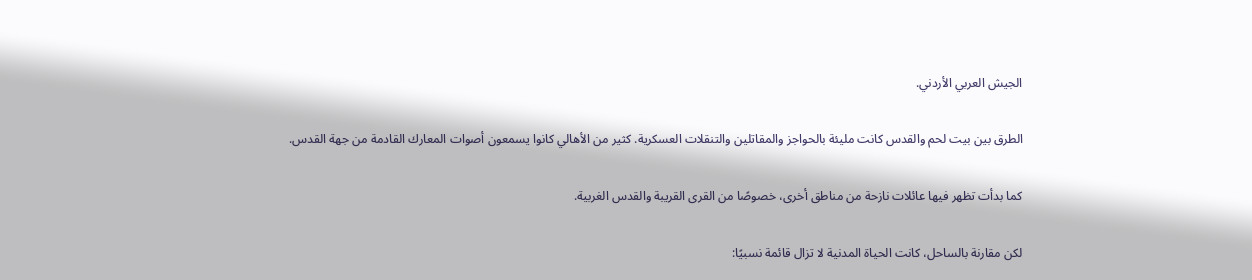الجيش العربي الأردني.

الطرق بين بيت لحم والقدس كانت مليئة بالحواجز والمقاتلين والتنقلات العسكرية. كثير من الأهالي كانوا يسمعون أصوات المعارك القادمة من جهة القدس.

كما بدأت تظهر فيها عائلات نازحة من مناطق أخرى، خصوصًا من القرى القريبة والقدس الغربية.

لكن مقارنة بالساحل، كانت الحياة المدنية لا تزال قائمة نسبيًا: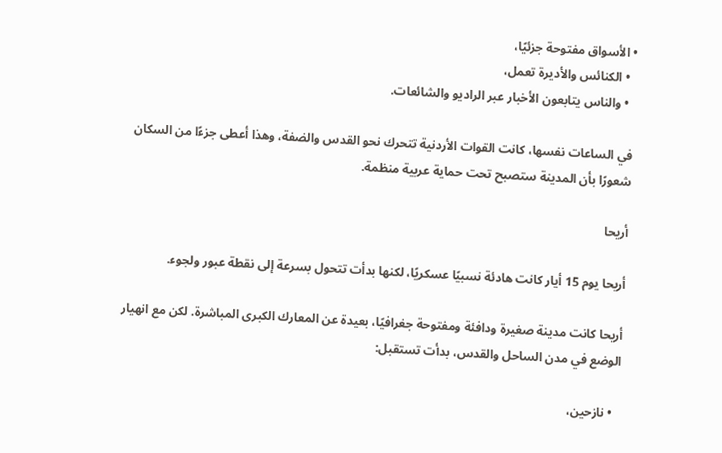• الأسواق مفتوحة جزئيًا،
  • الكنائس والأديرة تعمل،
  • والناس يتابعون الأخبار عبر الراديو والشائعات.

في الساعات نفسها، كانت القوات الأردنية تتحرك نحو القدس والضفة، وهذا أعطى جزءًا من السكان شعورًا بأن المدينة ستصبح تحت حماية عربية منظمة.

أريحا

أريحا يوم 15 أيار كانت هادئة نسبيًا عسكريًا، لكنها بدأت تتحول بسرعة إلى نقطة عبور ولجوء.

أريحا كانت مدينة صغيرة ودافئة ومفتوحة جغرافيًا، بعيدة عن المعارك الكبرى المباشرة. لكن مع انهيار الوضع في مدن الساحل والقدس، بدأت تستقبل:

  • نازحين،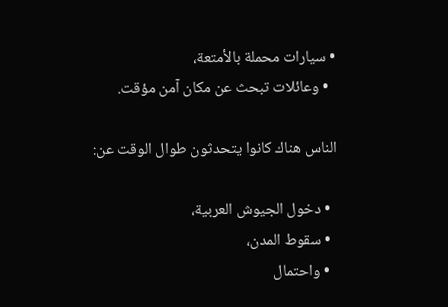• سيارات محملة بالأمتعة،
  • وعائلات تبحث عن مكان آمن مؤقت.

الناس هناك كانوا يتحدثون طوال الوقت عن:

  • دخول الجيوش العربية،
  • سقوط المدن،
  • واحتمال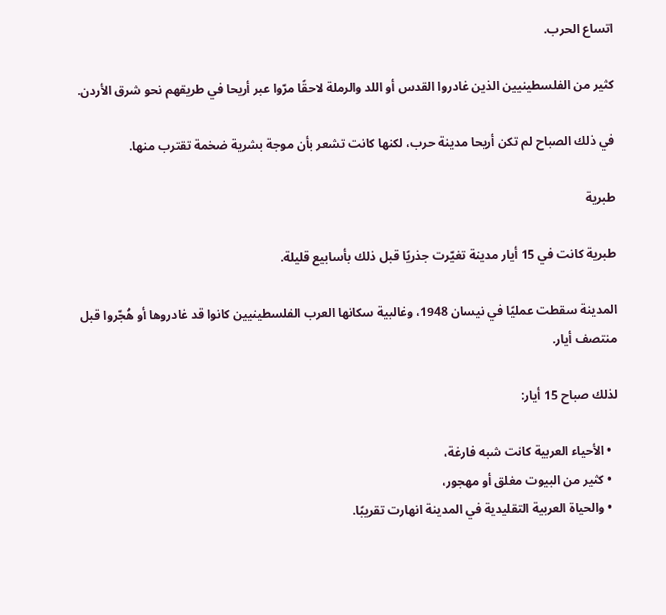اتساع الحرب.

كثير من الفلسطينيين الذين غادروا القدس أو اللد والرملة لاحقًا مرّوا عبر أريحا في طريقهم نحو شرق الأردن.

في ذلك الصباح لم تكن أريحا مدينة حرب، لكنها كانت تشعر بأن موجة بشرية ضخمة تقترب منها.

طبرية

طبرية كانت في 15 أيار مدينة تغيّرت جذريًا قبل ذلك بأسابيع قليلة.

المدينة سقطت عمليًا في نيسان 1948، وغالبية سكانها العرب الفلسطينيين كانوا قد غادروها أو هُجّروا قبل منتصف أيار.

لذلك صباح 15 أيار:

  • الأحياء العربية كانت شبه فارغة،
  • كثير من البيوت مغلق أو مهجور،
  • والحياة العربية التقليدية في المدينة انهارت تقريبًا.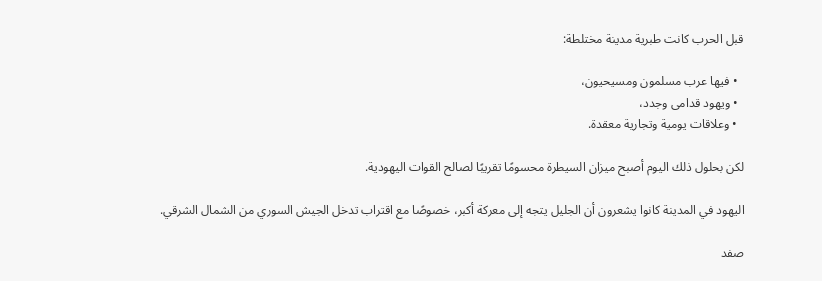قبل الحرب كانت طبرية مدينة مختلطة:

  • فيها عرب مسلمون ومسيحيون،
  • ويهود قدامى وجدد،
  • وعلاقات يومية وتجارية معقدة.

لكن بحلول ذلك اليوم أصبح ميزان السيطرة محسومًا تقريبًا لصالح القوات اليهودية.

اليهود في المدينة كانوا يشعرون أن الجليل يتجه إلى معركة أكبر، خصوصًا مع اقتراب تدخل الجيش السوري من الشمال الشرقي.

صفد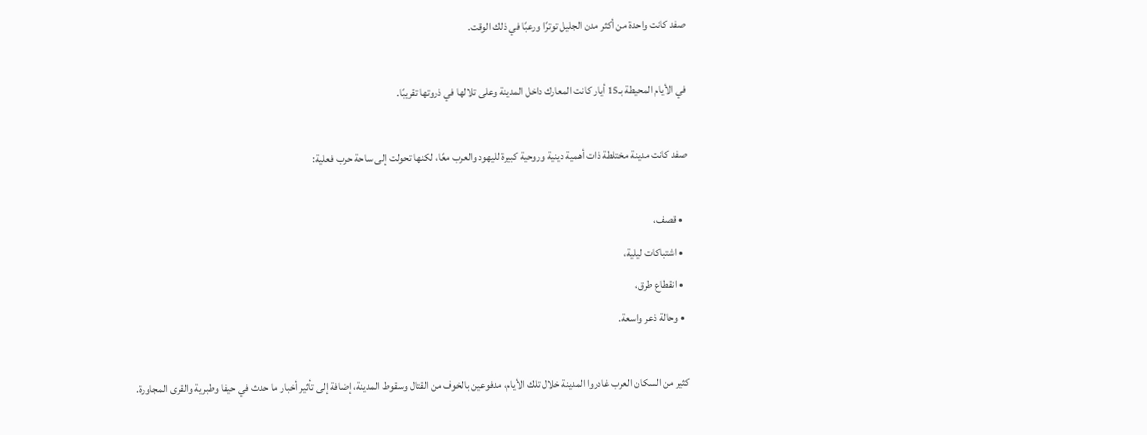صفد كانت واحدة من أكثر مدن الجليل توترًا ورعبًا في ذلك الوقت.

في الأيام المحيطة بـ15 أيار كانت المعارك داخل المدينة وعلى تلالها في ذروتها تقريبًا.

صفد كانت مدينة مختلطة ذات أهمية دينية وروحية كبيرة لليهود والعرب معًا، لكنها تحولت إلى ساحة حرب فعلية:

  • قصف،
  • اشتباكات ليلية،
  • انقطاع طرق،
  • وحالة ذعر واسعة.

كثير من السكان العرب غادروا المدينة خلال تلك الأيام، مدفوعين بالخوف من القتال وسقوط المدينة، إضافة إلى تأثير أخبار ما حدث في حيفا وطبرية والقرى المجاورة.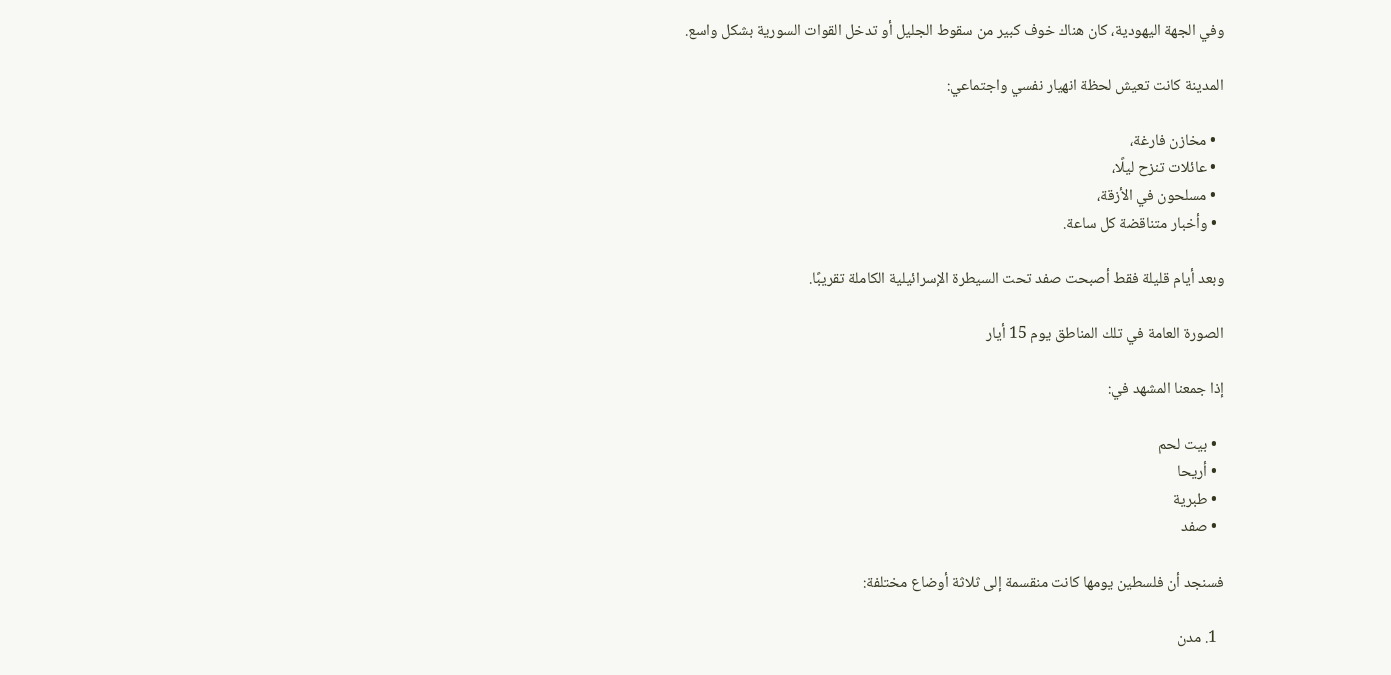وفي الجهة اليهودية، كان هناك خوف كبير من سقوط الجليل أو تدخل القوات السورية بشكل واسع.

المدينة كانت تعيش لحظة انهيار نفسي واجتماعي:

  • مخازن فارغة،
  • عائلات تنزح ليلًا،
  • مسلحون في الأزقة،
  • وأخبار متناقضة كل ساعة.

وبعد أيام قليلة فقط أصبحت صفد تحت السيطرة الإسرائيلية الكاملة تقريبًا.

الصورة العامة في تلك المناطق يوم 15 أيار

إذا جمعنا المشهد في:

  • بيت لحم
  • أريحا
  • طبرية
  • صفد

فسنجد أن فلسطين يومها كانت منقسمة إلى ثلاثة أوضاع مختلفة:

  1. مدن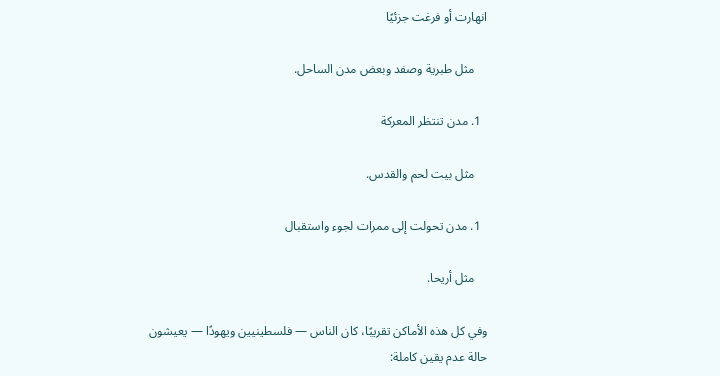انهارت أو فرغت جزئيًا

    مثل طبرية وصفد وبعض مدن الساحل.

  1. مدن تنتظر المعركة

    مثل بيت لحم والقدس.

  1. مدن تحولت إلى ممرات لجوء واستقبال

    مثل أريحا.

وفي كل هذه الأماكن تقريبًا، كان الناس — فلسطينيين ويهودًا — يعيشون حالة عدم يقين كاملة: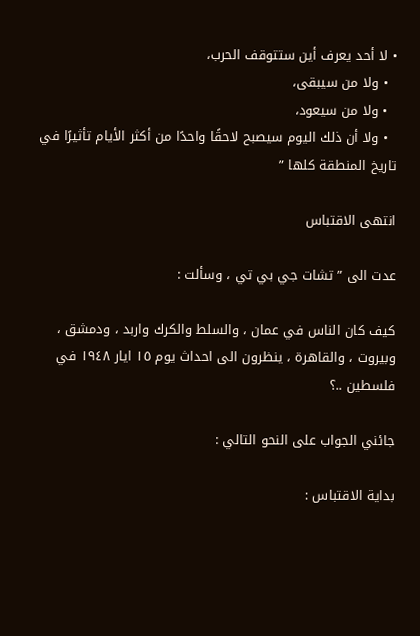• لا أحد يعرف أين ستتوقف الحرب،
  • ولا من سيبقى،
  • ولا من سيعود،
  • ولا أن ذلك اليوم سيصبح لاحقًا واحدًا من أكثر الأيام تأثيرًا في تاريخ المنطقة كلها ”

انتهى الاقتباس

عدت الى ” تشات جي بي تي ، وسألت :

كيف كان الناس في عمان ، والسلط والكرك واربد ، ودمشق ، وبيروت ، والقاهرة ، ينظرون الى احداث يوم ١٥ ايار ١٩٤٨ في فلسطين ..؟

جائني الجواب على النحو التالي :

بداية الاقتباس :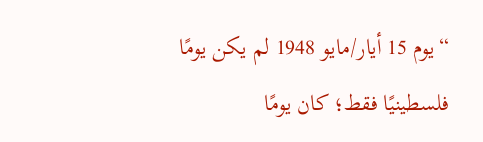“يوم 15 أيار/مايو 1948 لم يكن يومًا فلسطينيًا فقط؛ كان يومًا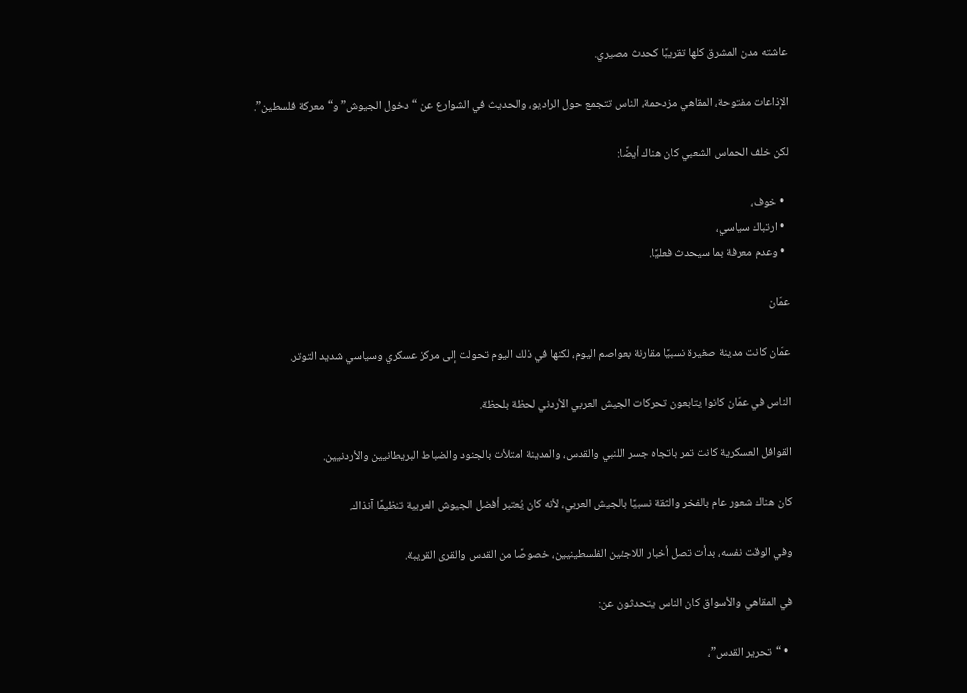عاشته مدن المشرق كلها تقريبًا كحدث مصيري.

الإذاعات مفتوحة، المقاهي مزدحمة، الناس تتجمع حول الراديو، والحديث في الشوارع عن “دخول الجيوش” و“معركة فلسطين”.

لكن خلف الحماس الشعبي كان هناك أيضًا:

  • خوف،
  • ارتباك سياسي،
  • وعدم معرفة بما سيحدث فعليًا.

عمّان

عمّان كانت مدينة صغيرة نسبيًا مقارنة بعواصم اليوم، لكنها في ذلك اليوم تحولت إلى مركز عسكري وسياسي شديد التوتر.

الناس في عمّان كانوا يتابعون تحركات الجيش العربي الأردني لحظة بلحظة.

القوافل العسكرية كانت تمر باتجاه جسر اللنبي والقدس، والمدينة امتلأت بالجنود والضباط البريطانيين والأردنيين.

كان هناك شعور عام بالفخر والثقة نسبيًا بالجيش العربي، لأنه كان يُعتبر أفضل الجيوش العربية تنظيمًا آنذاك.

وفي الوقت نفسه، بدأت تصل أخبار اللاجئين الفلسطينيين، خصوصًا من القدس والقرى القريبة.

في المقاهي والأسواق كان الناس يتحدثون عن:

  • “تحرير القدس”،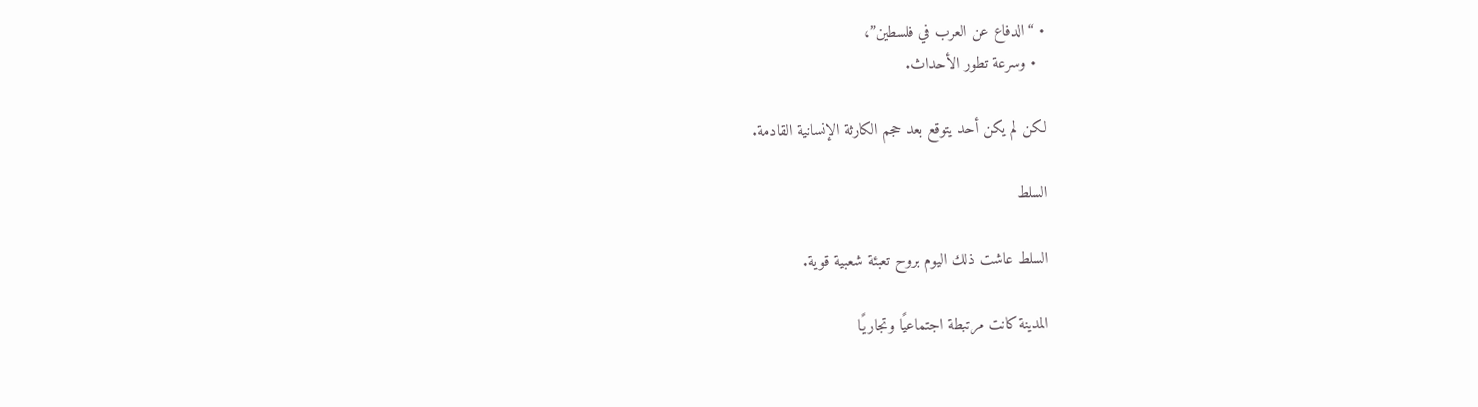• “الدفاع عن العرب في فلسطين”،
  • وسرعة تطور الأحداث.

لكن لم يكن أحد يتوقع بعد حجم الكارثة الإنسانية القادمة.

السلط

السلط عاشت ذلك اليوم بروح تعبئة شعبية قوية.

المدينة كانت مرتبطة اجتماعيًا وتجاريًا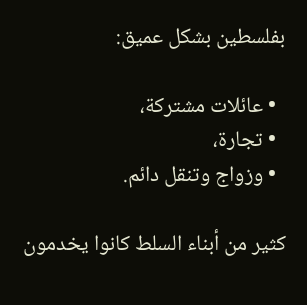بفلسطين بشكل عميق:

  • عائلات مشتركة،
  • تجارة،
  • وزواج وتنقل دائم.

كثير من أبناء السلط كانوا يخدمون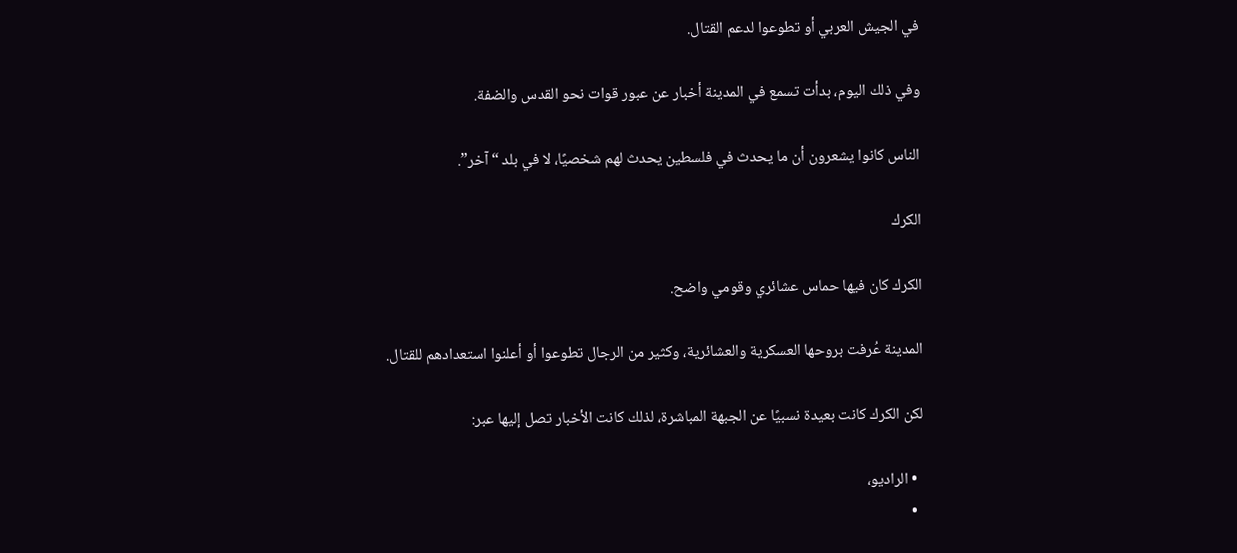في الجيش العربي أو تطوعوا لدعم القتال.

وفي ذلك اليوم، بدأت تسمع في المدينة أخبار عن عبور قوات نحو القدس والضفة.

الناس كانوا يشعرون أن ما يحدث في فلسطين يحدث لهم شخصيًا، لا في بلد “آخر”.

الكرك

الكرك كان فيها حماس عشائري وقومي واضح.

المدينة عُرفت بروحها العسكرية والعشائرية، وكثير من الرجال تطوعوا أو أعلنوا استعدادهم للقتال.

لكن الكرك كانت بعيدة نسبيًا عن الجبهة المباشرة، لذلك كانت الأخبار تصل إليها عبر:

  • الراديو،
  •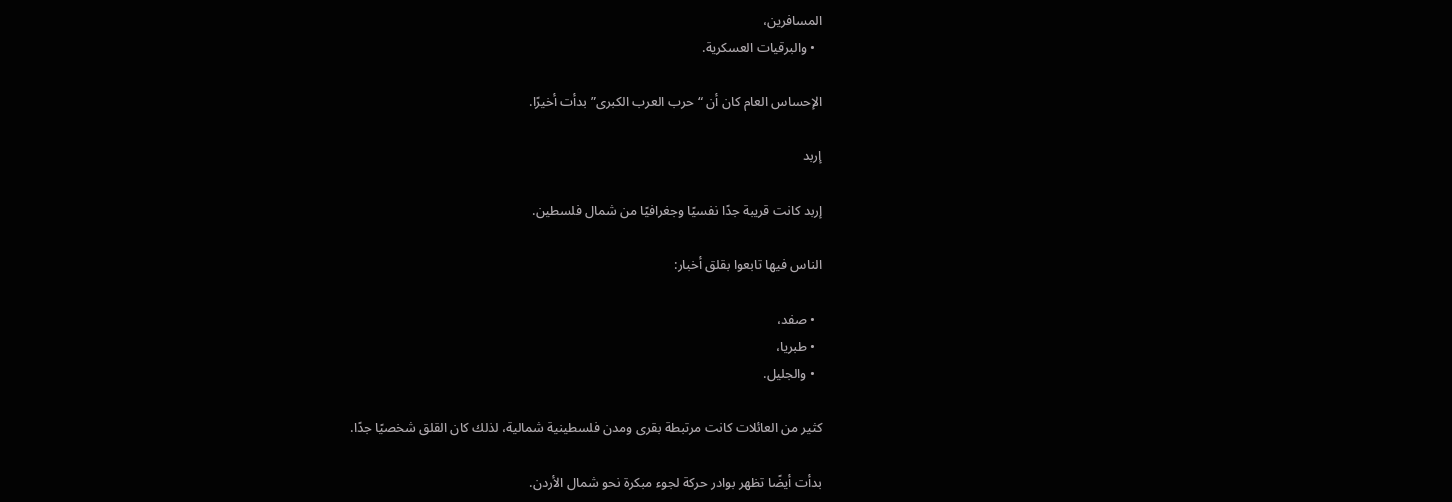المسافرين،
  • والبرقيات العسكرية.

الإحساس العام كان أن “حرب العرب الكبرى” بدأت أخيرًا.

إربد

إربد كانت قريبة جدًا نفسيًا وجغرافيًا من شمال فلسطين.

الناس فيها تابعوا بقلق أخبار:

  • صفد،
  • طبريا،
  • والجليل.

كثير من العائلات كانت مرتبطة بقرى ومدن فلسطينية شمالية، لذلك كان القلق شخصيًا جدًا.

بدأت أيضًا تظهر بوادر حركة لجوء مبكرة نحو شمال الأردن.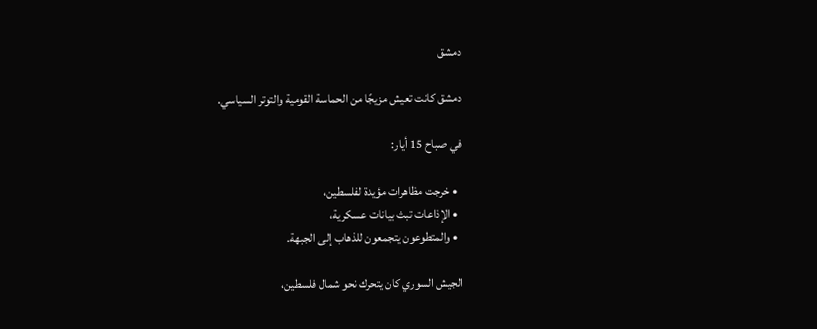دمشق

دمشق كانت تعيش مزيجًا من الحماسة القومية والتوتر السياسي.

في صباح 15 أيار:

  • خرجت مظاهرات مؤيدة لفلسطين،
  • الإذاعات تبث بيانات عسكرية،
  • والمتطوعون يتجمعون للذهاب إلى الجبهة.

الجيش السوري كان يتحرك نحو شمال فلسطين،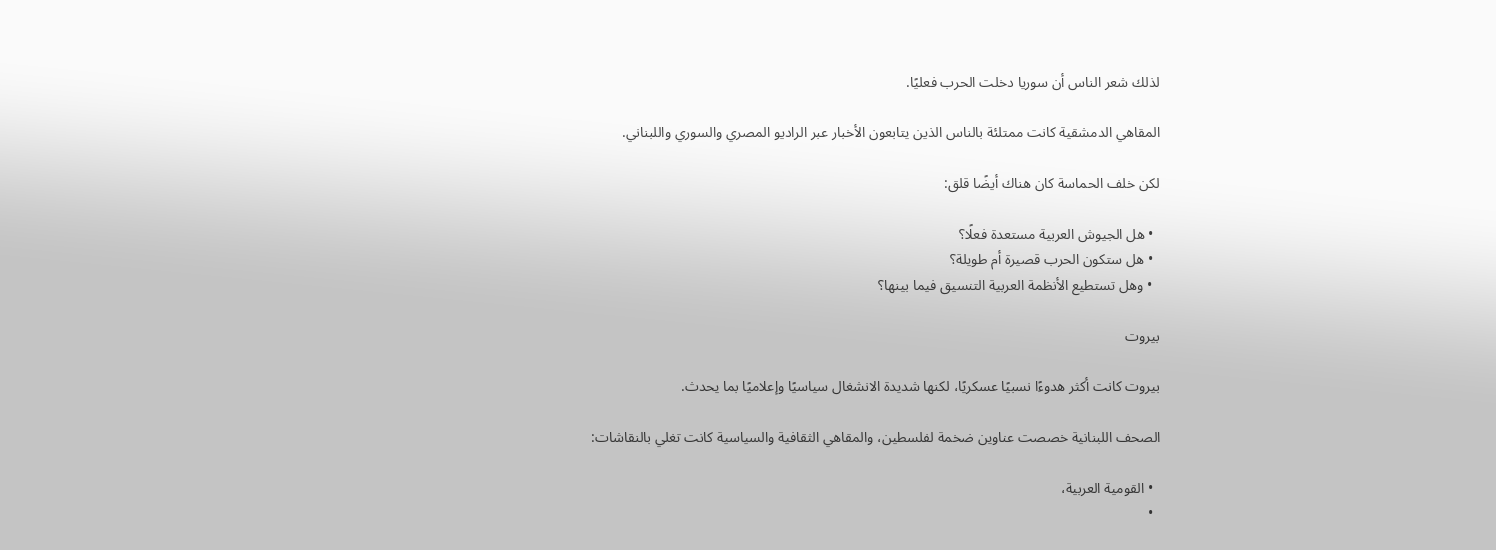لذلك شعر الناس أن سوريا دخلت الحرب فعليًا.

المقاهي الدمشقية كانت ممتلئة بالناس الذين يتابعون الأخبار عبر الراديو المصري والسوري واللبناني.

لكن خلف الحماسة كان هناك أيضًا قلق:

  • هل الجيوش العربية مستعدة فعلًا؟
  • هل ستكون الحرب قصيرة أم طويلة؟
  • وهل تستطيع الأنظمة العربية التنسيق فيما بينها؟

بيروت

بيروت كانت أكثر هدوءًا نسبيًا عسكريًا، لكنها شديدة الانشغال سياسيًا وإعلاميًا بما يحدث.

الصحف اللبنانية خصصت عناوين ضخمة لفلسطين، والمقاهي الثقافية والسياسية كانت تغلي بالنقاشات:

  • القومية العربية،
  •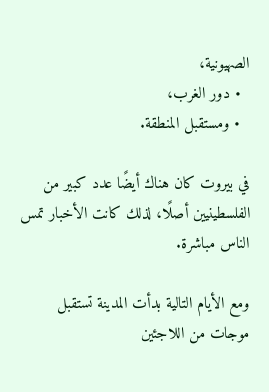الصهيونية،
  • دور الغرب،
  • ومستقبل المنطقة.

في بيروت كان هناك أيضًا عدد كبير من الفلسطينيين أصلًا، لذلك كانت الأخبار تمس الناس مباشرة.

ومع الأيام التالية بدأت المدينة تستقبل موجات من اللاجئين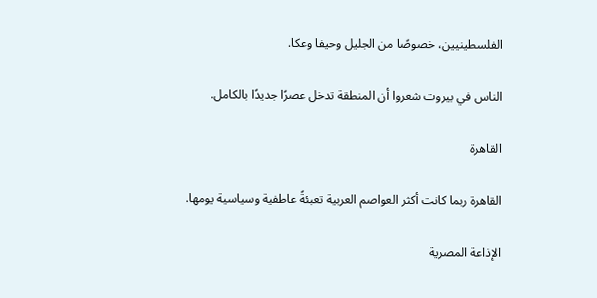الفلسطينيين، خصوصًا من الجليل وحيفا وعكا.

الناس في بيروت شعروا أن المنطقة تدخل عصرًا جديدًا بالكامل.

القاهرة

القاهرة ربما كانت أكثر العواصم العربية تعبئةً عاطفية وسياسية يومها.

الإذاعة المصرية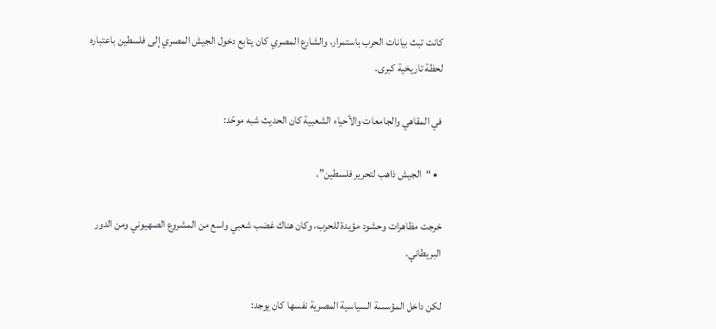كانت تبث بيانات الحرب باستمرار، والشارع المصري كان يتابع دخول الجيش المصري إلى فلسطين باعتباره لحظة تاريخية كبرى.

في المقاهي والجامعات والأحياء الشعبية كان الحديث شبه موحّد:

  • “الجيش ذاهب لتحرير فلسطين”.

خرجت مظاهرات وحشود مؤيدة للحرب، وكان هناك غضب شعبي واسع من المشروع الصهيوني ومن الدور البريطاني.

لكن داخل المؤسسة السياسية المصرية نفسها كان يوجد: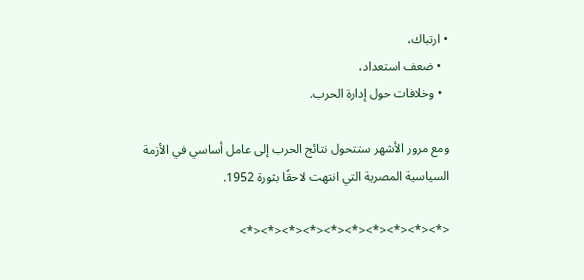• ارتباك،
  • ضعف استعداد،
  • وخلافات حول إدارة الحرب.

ومع مرور الأشهر ستتحول نتائج الحرب إلى عامل أساسي في الأزمة السياسية المصرية التي انتهت لاحقًا بثورة 1952.

<*><*><*><*><*><*><*><*><*><*>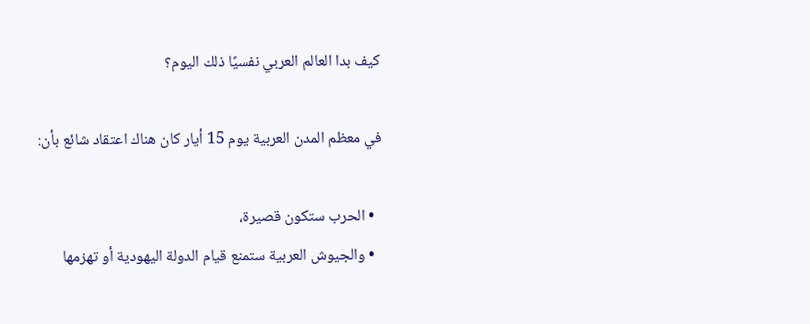كيف بدا العالم العربي نفسيًا ذلك اليوم؟

في معظم المدن العربية يوم 15 أيار كان هناك اعتقاد شائع بأن:

  • الحرب ستكون قصيرة،
  • والجيوش العربية ستمنع قيام الدولة اليهودية أو تهزمها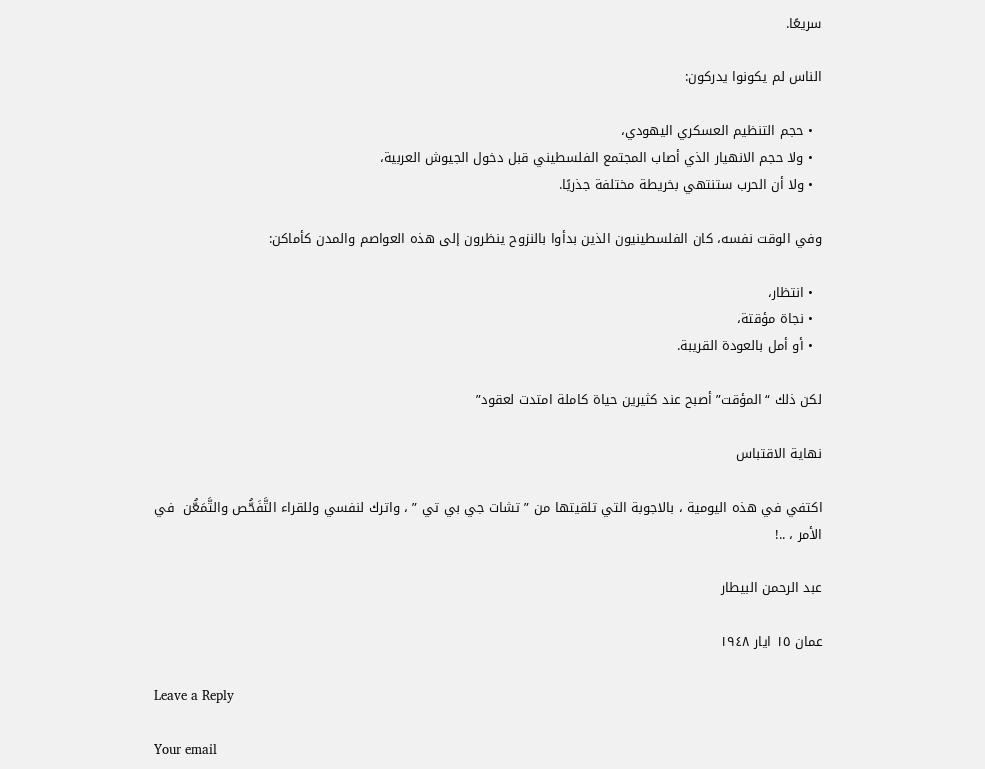سريعًا.

الناس لم يكونوا يدركون:

  • حجم التنظيم العسكري اليهودي،
  • ولا حجم الانهيار الذي أصاب المجتمع الفلسطيني قبل دخول الجيوش العربية،
  • ولا أن الحرب ستنتهي بخريطة مختلفة جذريًا.

وفي الوقت نفسه، كان الفلسطينيون الذين بدأوا بالنزوح ينظرون إلى هذه العواصم والمدن كأماكن:

  • انتظار،
  • نجاة مؤقتة،
  • أو أمل بالعودة القريبة.

لكن ذلك “المؤقت” أصبح عند كثيرين حياة كاملة امتدت لعقود”

نهاية الاقتباس

اكتفي في هذه اليومية ، بالاجوبة التي تلقيتها من ” تشات جي بي تي ” ، واترك لنفسي وللقراء التَّفَحُّص والتَّمَعُّن  في الأمر ، ..!

عبد الرحمن البيطار

عمان ١٥ ايار ١٩٤٨

Leave a Reply

Your email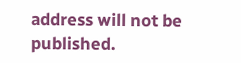address will not be published.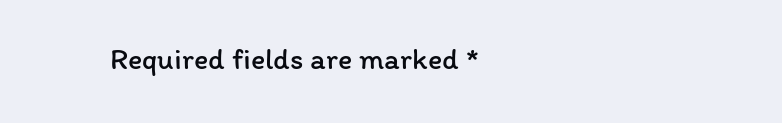Required fields are marked *